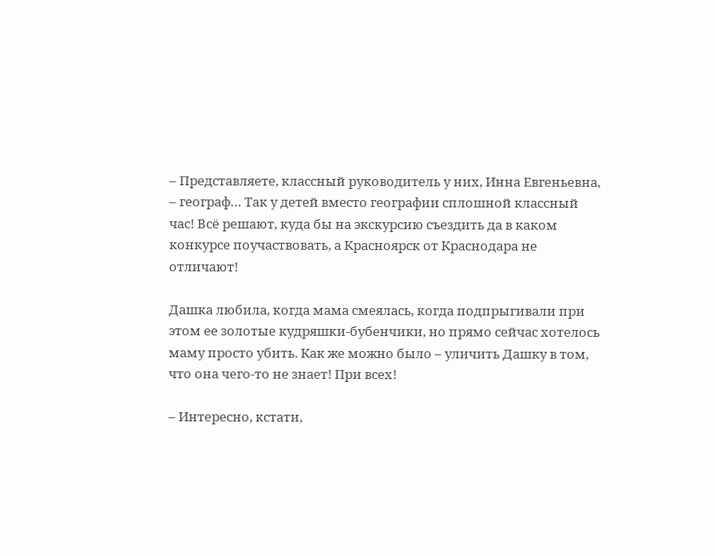– Представляете, классный руководитель у них, Инна Евгеньевна, – географ… Так у детей вместо географии сплошной классный час! Всё решают, куда бы на экскурсию съездить да в каком конкурсе поучаствовать, а Красноярск от Краснодара не отличают!

Дашка любила, когда мама смеялась, когда подпрыгивали при этом ее золотые кудряшки-бубенчики, но прямо сейчас хотелось маму просто убить. Как же можно было – уличить Дашку в том, что она чего-то не знает! При всех!

– Интересно, кстати,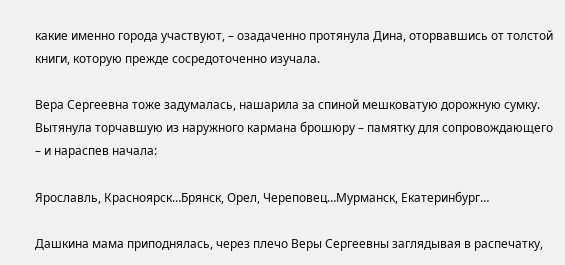какие именно города участвуют, – озадаченно протянула Дина, оторвавшись от толстой книги, которую прежде сосредоточенно изучала.

Вера Сергеевна тоже задумалась, нашарила за спиной мешковатую дорожную сумку. Вытянула торчавшую из наружного кармана брошюру – памятку для сопровождающего – и нараспев начала:

Ярославль, Красноярск…Брянск, Орел, Череповец…Мурманск, Екатеринбург…

Дашкина мама приподнялась, через плечо Веры Сергеевны заглядывая в распечатку,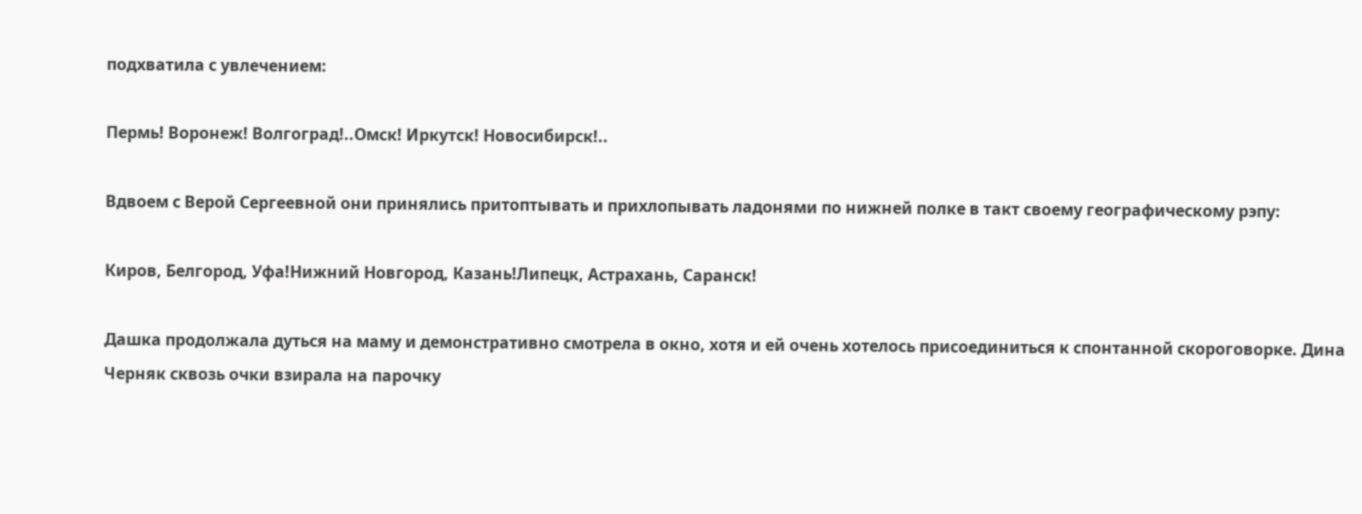подхватила с увлечением:

Пермь! Воронеж! Волгоград!..Омск! Иркутск! Новосибирск!..

Вдвоем с Верой Сергеевной они принялись притоптывать и прихлопывать ладонями по нижней полке в такт своему географическому рэпу:

Киров, Белгород, Уфа!Нижний Новгород, Казань!Липецк, Астрахань, Саранск!

Дашка продолжала дуться на маму и демонстративно смотрела в окно, хотя и ей очень хотелось присоединиться к спонтанной скороговорке. Дина Черняк сквозь очки взирала на парочку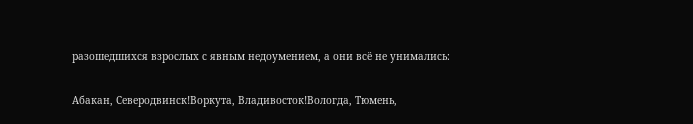разошедшихся взрослых с явным недоумением, а они всё не унимались:

Абакан, Северодвинск!Воркута, Владивосток!Вологда, Тюмень,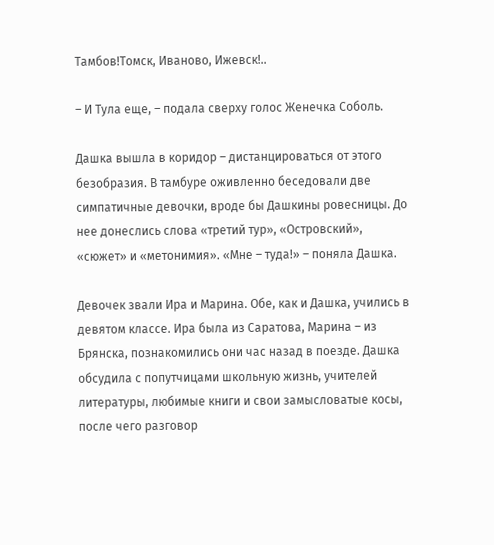Тамбов!Томск, Иваново, Ижевск!..

– И Тула еще, – подала сверху голос Женечка Соболь.

Дашка вышла в коридор – дистанцироваться от этого безобразия. В тамбуре оживленно беседовали две симпатичные девочки, вроде бы Дашкины ровесницы. До нее донеслись слова «третий тур», «Островский», «сюжет» и «метонимия». «Мне – туда!» – поняла Дашка.

Девочек звали Ира и Марина. Обе, как и Дашка, учились в девятом классе. Ира была из Саратова, Марина – из Брянска, познакомились они час назад в поезде. Дашка обсудила с попутчицами школьную жизнь, учителей литературы, любимые книги и свои замысловатые косы, после чего разговор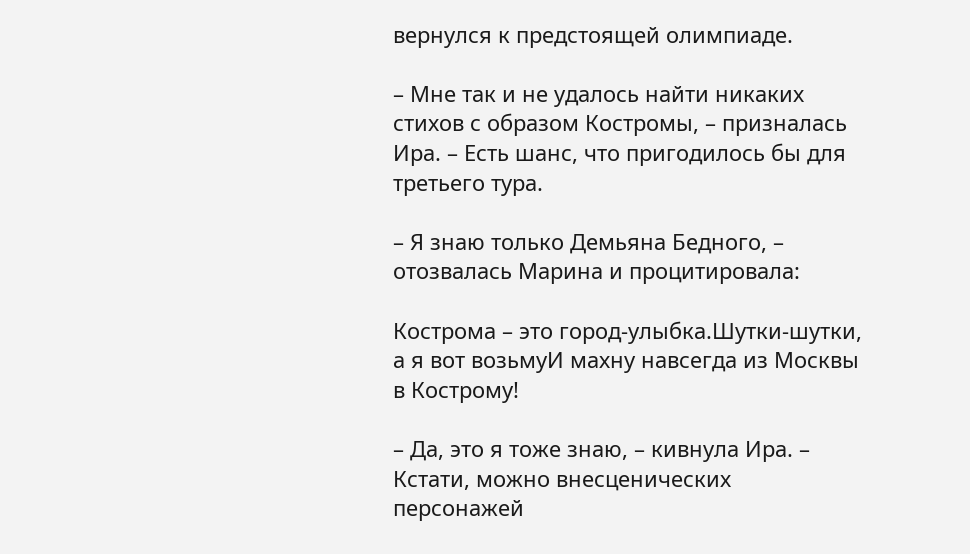вернулся к предстоящей олимпиаде.

– Мне так и не удалось найти никаких стихов с образом Костромы, – призналась Ира. – Есть шанс, что пригодилось бы для третьего тура.

– Я знаю только Демьяна Бедного, – отозвалась Марина и процитировала:

Кострома – это город-улыбка.Шутки-шутки, а я вот возьмуИ махну навсегда из Москвы в Кострому!

– Да, это я тоже знаю, – кивнула Ира. – Кстати, можно внесценических персонажей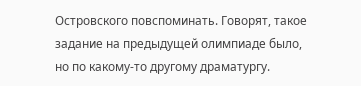Островского повспоминать. Говорят, такое задание на предыдущей олимпиаде было, но по какому-то другому драматургу.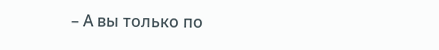– А вы только по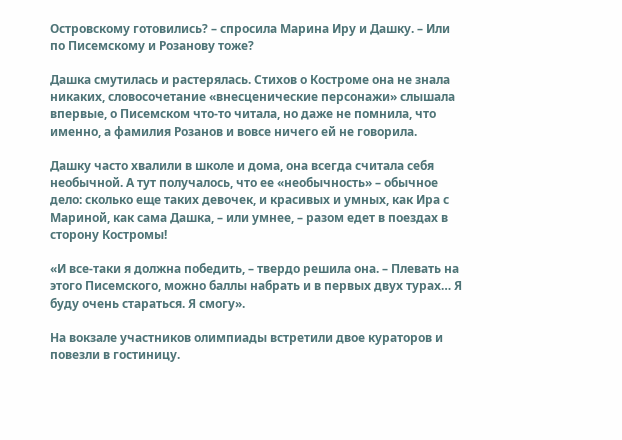Островскому готовились? – спросила Марина Иру и Дашку. – Или по Писемскому и Розанову тоже?

Дашка смутилась и растерялась. Стихов о Костроме она не знала никаких, словосочетание «внесценические персонажи» слышала впервые, о Писемском что-то читала, но даже не помнила, что именно, а фамилия Розанов и вовсе ничего ей не говорила.

Дашку часто хвалили в школе и дома, она всегда считала себя необычной. А тут получалось, что ее «необычность» – обычное дело: сколько еще таких девочек, и красивых и умных, как Ира с Мариной, как сама Дашка, – или умнее, – разом едет в поездах в сторону Костромы!

«И все-таки я должна победить, – твердо решила она. – Плевать на этого Писемского, можно баллы набрать и в первых двух турах… Я буду очень стараться. Я смогу».

На вокзале участников олимпиады встретили двое кураторов и повезли в гостиницу.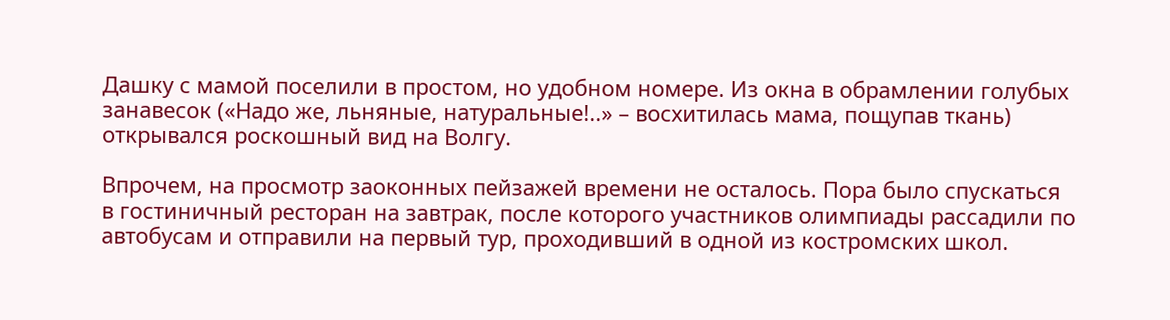Дашку с мамой поселили в простом, но удобном номере. Из окна в обрамлении голубых занавесок («Надо же, льняные, натуральные!..» – восхитилась мама, пощупав ткань) открывался роскошный вид на Волгу.

Впрочем, на просмотр заоконных пейзажей времени не осталось. Пора было спускаться в гостиничный ресторан на завтрак, после которого участников олимпиады рассадили по автобусам и отправили на первый тур, проходивший в одной из костромских школ.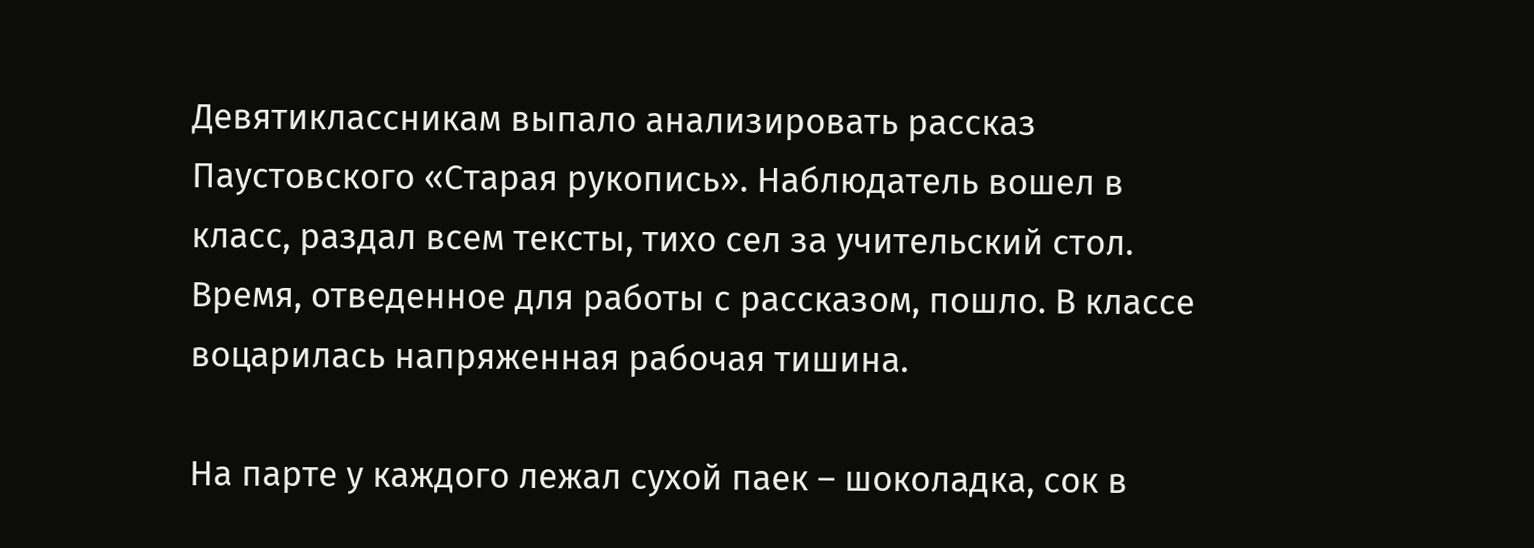Девятиклассникам выпало анализировать рассказ Паустовского «Старая рукопись». Наблюдатель вошел в класс, раздал всем тексты, тихо сел за учительский стол. Время, отведенное для работы с рассказом, пошло. В классе воцарилась напряженная рабочая тишина.

На парте у каждого лежал сухой паек – шоколадка, сок в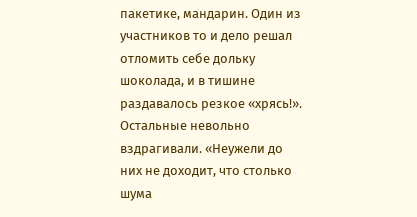пакетике, мандарин. Один из участников то и дело решал отломить себе дольку шоколада, и в тишине раздавалось резкое «хрясь!». Остальные невольно вздрагивали. «Неужели до них не доходит, что столько шума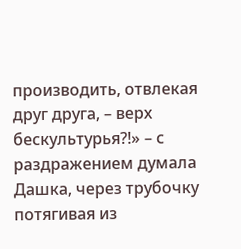производить, отвлекая друг друга, – верх бескультурья?!» – с раздражением думала Дашка, через трубочку потягивая из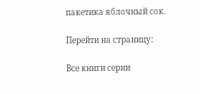пакетика яблочный сок.

Перейти на страницу:

Все книги серии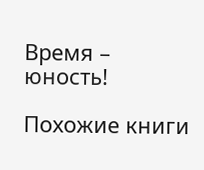Время – юность!

Похожие книги